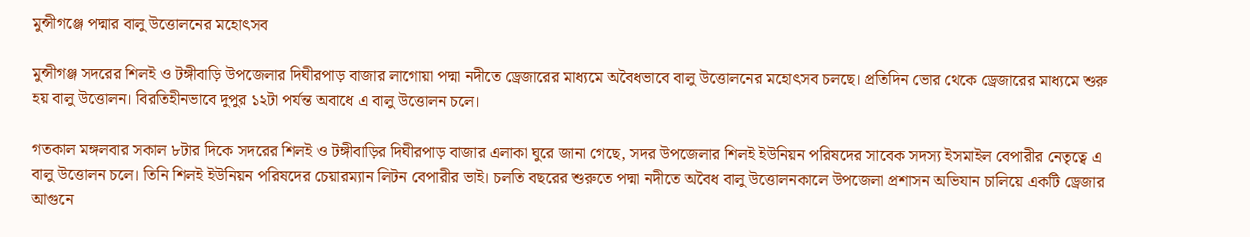মুন্সীগঞ্জে পদ্মার বালু উত্তোলনের মহোৎসব

মুন্সীগঞ্জ সদরের শিলই ও টঙ্গীবাড়ি উপজেলার দিঘীরপাড় বাজার লাগোয়া পদ্মা নদীতে ড্রেজারের মাধ্যমে অবৈধভাবে বালু উত্তোলনের মহোৎসব চলছে। প্রতিদিন ভোর থেকে ড্রেজারের মাধ্যমে শুরু হয় বালু উত্তোলন। বিরতিহীনভাবে দুপুর ১২টা পর্যন্ত অবাধে এ বালু উত্তোলন চলে।

গতকাল মঙ্গলবার সকাল ৮টার দিকে সদরের শিলই ও টঙ্গীবাড়ির দিঘীরপাড় বাজার এলাকা ঘুরে জানা গেছে, সদর উপজেলার শিলই ইউনিয়ন পরিষদের সাবেক সদস্য ইসমাইল বেপারীর নেতৃত্বে এ বালু উত্তোলন চলে। তিনি শিলই ইউনিয়ন পরিষদের চেয়ারম্যান লিটন বেপারীর ভাই। চলতি বছরের শুরুতে পদ্মা নদীতে অবৈধ বালু উত্তোলনকালে উপজেলা প্রশাসন অভিযান চালিয়ে একটি ড্রেজার আগুনে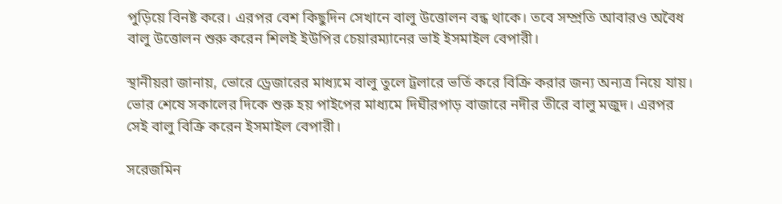পুড়িয়ে বিনষ্ট করে। এরপর বেশ কিছুদিন সেখানে বালু উত্তোলন বন্ধ থাকে। তবে সম্প্রতি আবারও অবৈধ বালু উত্তোলন শুরু করেন শিলই ইউপির চেয়ারম্যানের ভাই ইসমাইল বেপারী।

স্থানীয়রা জানায়, ভোরে ড্রেজারের মাধ্যমে বালু তুলে ট্রলারে ভর্তি করে বিক্রি করার জন্য অন্যত্র নিয়ে যায়। ভোর শেষে সকালের দিকে শুরু হয় পাইপের মাধ্যমে দিঘীরপাড় বাজারে নদীর তীরে বালু মজুদ। এরপর সেই বালু বিক্রি করেন ইসমাইল বেপারী।

সরেজমিন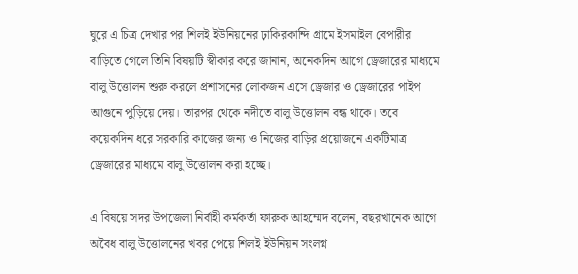ঘুরে এ চিত্র দেখার পর শিলই ইউনিয়নের ঢ়াকিরকান্দি গ্রামে ইসমাইল বেপারীর বাড়িতে গেলে তিনি বিষয়টি স্বীকার করে জানান, অনেকদিন আগে ড্রেজারের মাধ্যমে বালু উত্তোলন শুরু করলে প্রশাসনের লোকজন এসে ড্রেজার ও ড্রেজারের পাইপ আগুনে পুড়িয়ে দেয়। তারপর থেকে নদীতে বালু উত্তোলন বন্ধ থাকে। তবে কয়েকদিন ধরে সরকারি কাজের জন্য ও নিজের বাড়ির প্রয়োজনে একটিমাত্র ড্রেজারের মাধ্যমে বালু উত্তোলন করা হচ্ছে।

এ বিষয়ে সদর উপজেলা নির্বাহী কর্মকর্তা ফারুক আহম্মেদ বলেন, বছরখানেক আগে অবৈধ বালু উত্তোলনের খবর পেয়ে শিলই ইউনিয়ন সংলগ্ন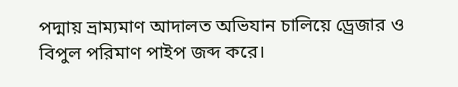পদ্মায় ভ্রাম্যমাণ আদালত অভিযান চালিয়ে ড্রেজার ও বিপুল পরিমাণ পাইপ জব্দ করে।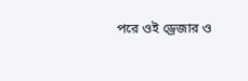পরে ওই ড্রেজার ও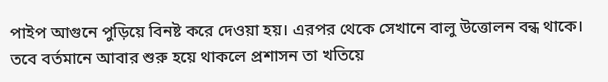পাইপ আগুনে পুড়িয়ে বিনষ্ট করে দেওয়া হয়। এরপর থেকে সেখানে বালু উত্তোলন বন্ধ থাকে। তবে বর্তমানে আবার শুরু হয়ে থাকলে প্রশাসন তা খতিয়ে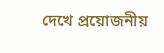দেখে প্রয়োজনীয়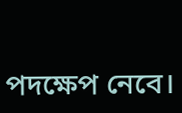পদক্ষেপ নেবে।